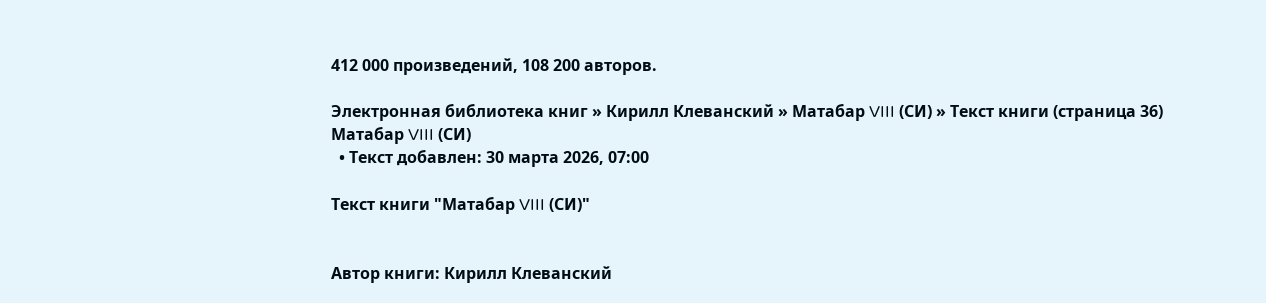412 000 произведений, 108 200 авторов.

Электронная библиотека книг » Кирилл Клеванский » Матабар VIII (СИ) » Текст книги (страница 36)
Матабар VIII (СИ)
  • Текст добавлен: 30 марта 2026, 07:00

Текст книги "Матабар VIII (СИ)"


Автор книги: Кирилл Клеванский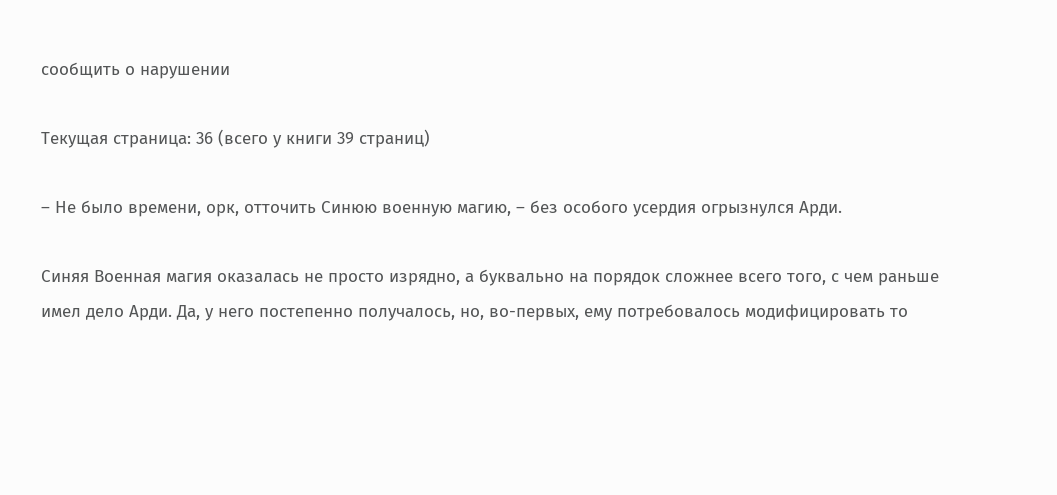сообщить о нарушении

Текущая страница: 36 (всего у книги 39 страниц)

– Не было времени, орк, отточить Синюю военную магию, – без особого усердия огрызнулся Арди.

Синяя Военная магия оказалась не просто изрядно, а буквально на порядок сложнее всего того, с чем раньше имел дело Арди. Да, у него постепенно получалось, но, во-первых, ему потребовалось модифицировать то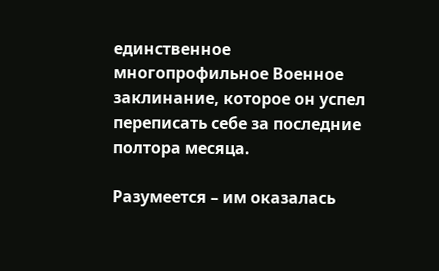единственное многопрофильное Военное заклинание, которое он успел переписать себе за последние полтора месяца.

Разумеется – им оказалась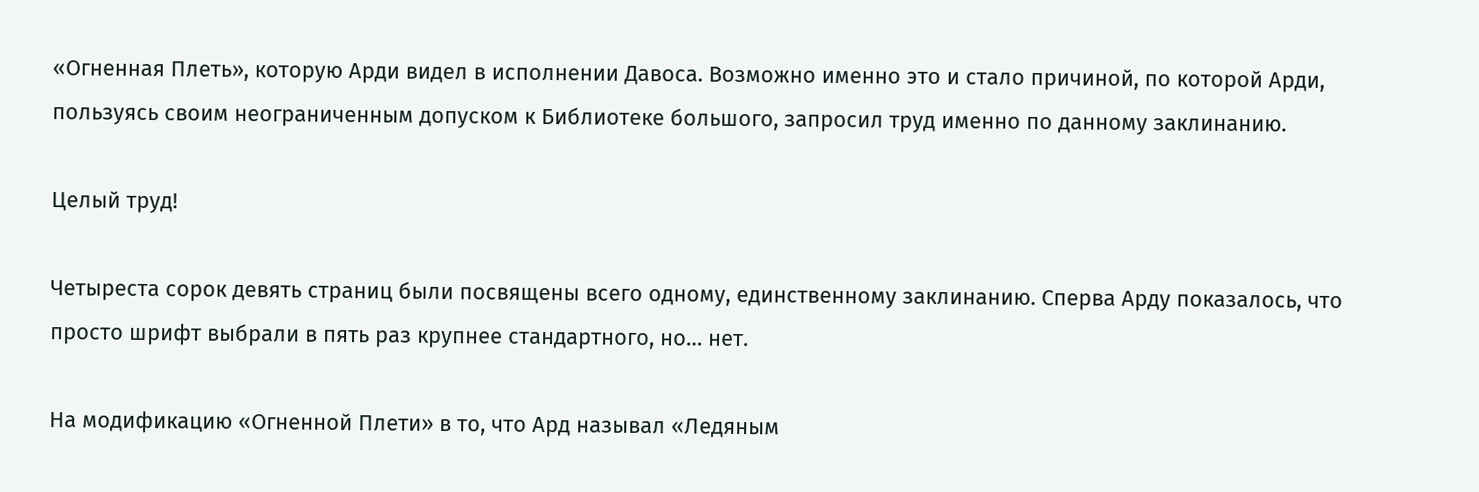«Огненная Плеть», которую Арди видел в исполнении Давоса. Возможно именно это и стало причиной, по которой Арди, пользуясь своим неограниченным допуском к Библиотеке большого, запросил труд именно по данному заклинанию.

Целый труд!

Четыреста сорок девять страниц были посвящены всего одному, единственному заклинанию. Сперва Арду показалось, что просто шрифт выбрали в пять раз крупнее стандартного, но… нет.

На модификацию «Огненной Плети» в то, что Ард называл «Ледяным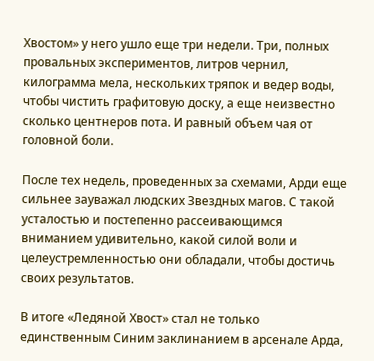Хвостом» у него ушло еще три недели. Три, полных провальных экспериментов, литров чернил, килограмма мела, нескольких тряпок и ведер воды, чтобы чистить графитовую доску, а еще неизвестно сколько центнеров пота. И равный объем чая от головной боли.

После тех недель, проведенных за схемами, Арди еще сильнее зауважал людских Звездных магов. С такой усталостью и постепенно рассеивающимся вниманием удивительно, какой силой воли и целеустремленностью они обладали, чтобы достичь своих результатов.

В итоге «Ледяной Хвост» стал не только единственным Синим заклинанием в арсенале Арда,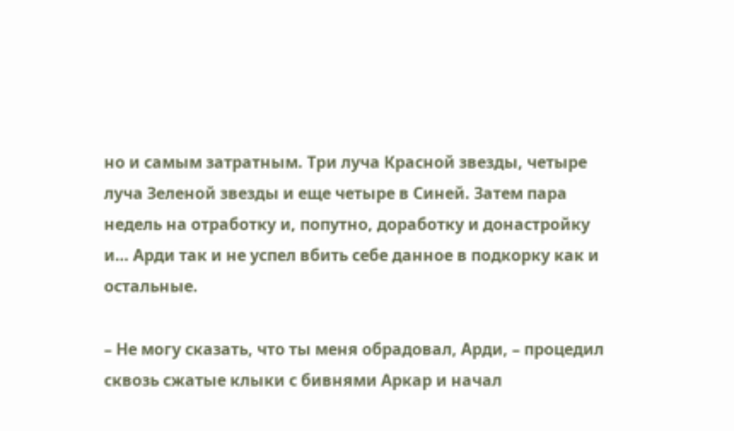но и самым затратным. Три луча Красной звезды, четыре луча Зеленой звезды и еще четыре в Синей. Затем пара недель на отработку и, попутно, доработку и донастройку и… Арди так и не успел вбить себе данное в подкорку как и остальные.

– Не могу сказать, что ты меня обрадовал, Арди, – процедил сквозь сжатые клыки с бивнями Аркар и начал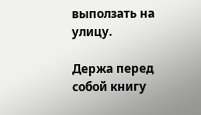выползать на улицу.

Держа перед собой книгу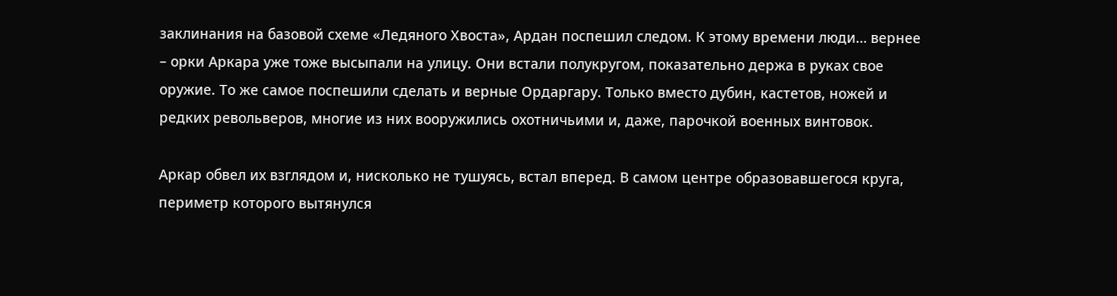заклинания на базовой схеме «Ледяного Хвоста», Ардан поспешил следом. К этому времени люди… вернее – орки Аркара уже тоже высыпали на улицу. Они встали полукругом, показательно держа в руках свое оружие. То же самое поспешили сделать и верные Ордаргару. Только вместо дубин, кастетов, ножей и редких револьверов, многие из них вооружились охотничьими и, даже, парочкой военных винтовок.

Аркар обвел их взглядом и, нисколько не тушуясь, встал вперед. В самом центре образовавшегося круга, периметр которого вытянулся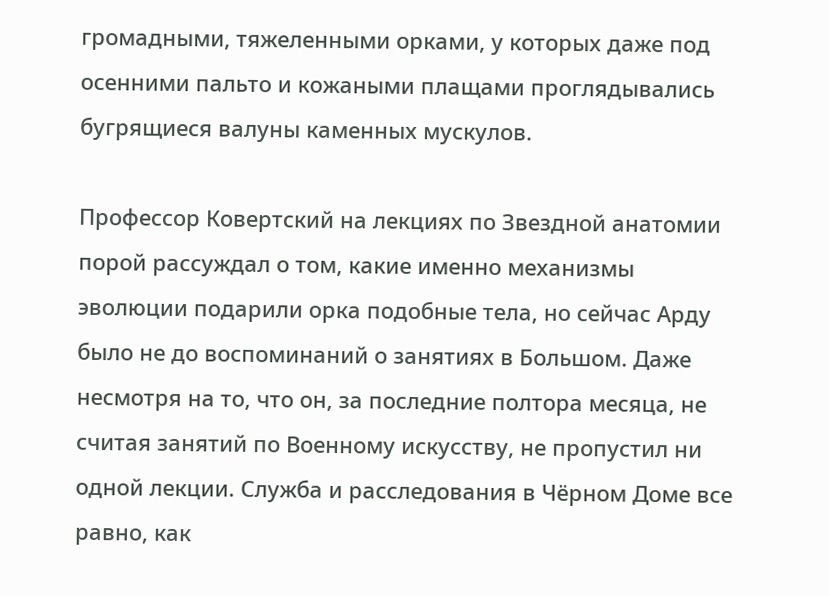громадными, тяжеленными орками, у которых даже под осенними пальто и кожаными плащами проглядывались бугрящиеся валуны каменных мускулов.

Профессор Ковертский на лекциях по Звездной анатомии порой рассуждал о том, какие именно механизмы эволюции подарили орка подобные тела, но сейчас Арду было не до воспоминаний о занятиях в Большом. Даже несмотря на то, что он, за последние полтора месяца, не считая занятий по Военному искусству, не пропустил ни одной лекции. Служба и расследования в Чёрном Доме все равно, как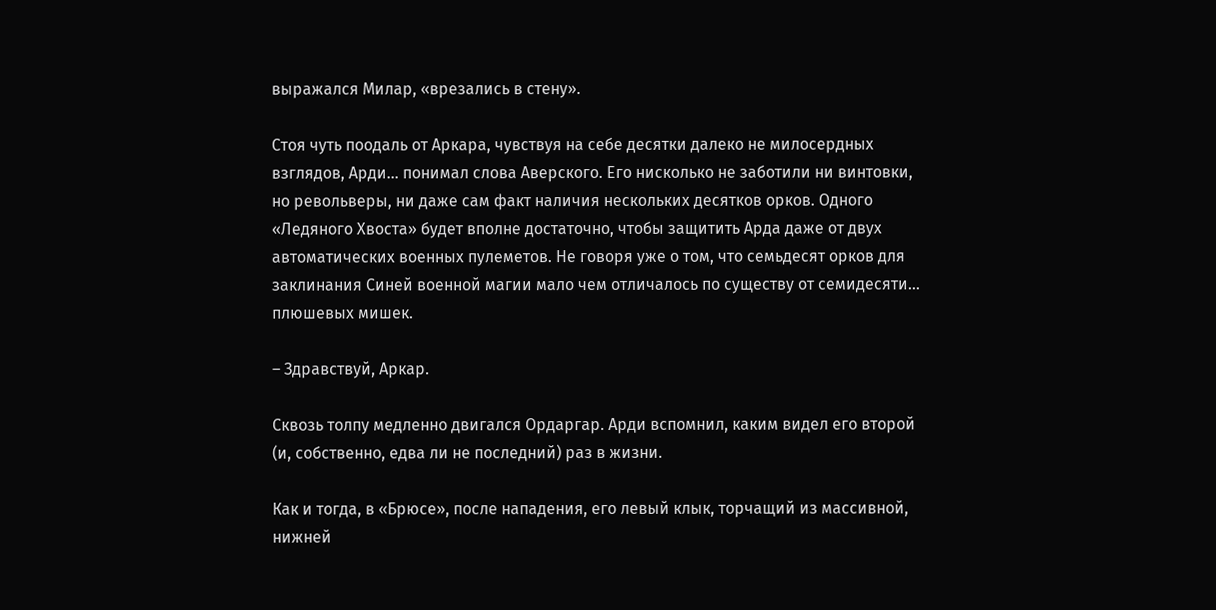выражался Милар, «врезались в стену».

Стоя чуть поодаль от Аркара, чувствуя на себе десятки далеко не милосердных взглядов, Арди… понимал слова Аверского. Его нисколько не заботили ни винтовки, но револьверы, ни даже сам факт наличия нескольких десятков орков. Одного «Ледяного Хвоста» будет вполне достаточно, чтобы защитить Арда даже от двух автоматических военных пулеметов. Не говоря уже о том, что семьдесят орков для заклинания Синей военной магии мало чем отличалось по существу от семидесяти… плюшевых мишек.

– Здравствуй, Аркар.

Сквозь толпу медленно двигался Ордаргар. Арди вспомнил, каким видел его второй (и, собственно, едва ли не последний) раз в жизни.

Как и тогда, в «Брюсе», после нападения, его левый клык, торчащий из массивной, нижней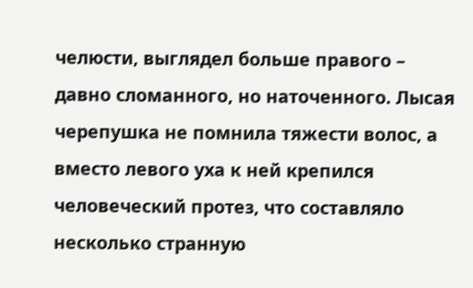челюсти, выглядел больше правого – давно сломанного, но наточенного. Лысая черепушка не помнила тяжести волос, а вместо левого уха к ней крепился человеческий протез, что составляло несколько странную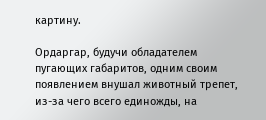картину.

Ордаргар, будучи обладателем пугающих габаритов, одним своим появлением внушал животный трепет, из-за чего всего единожды, на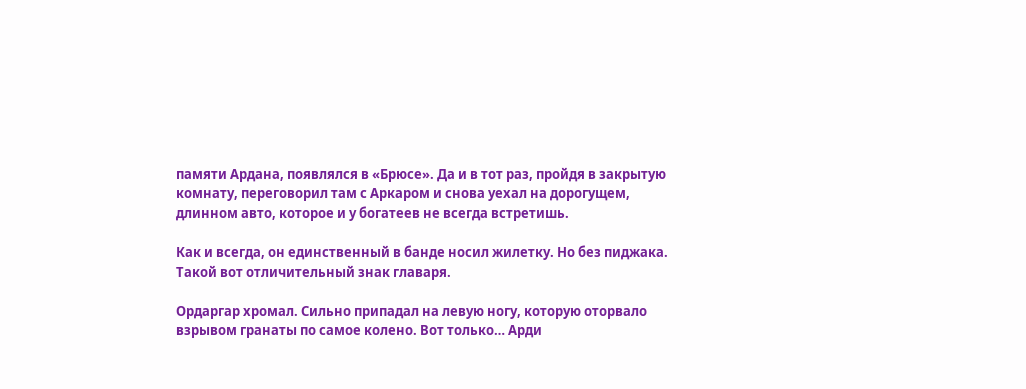памяти Ардана, появлялся в «Брюсе». Да и в тот раз, пройдя в закрытую комнату, переговорил там с Аркаром и снова уехал на дорогущем, длинном авто, которое и у богатеев не всегда встретишь.

Как и всегда, он единственный в банде носил жилетку. Но без пиджака. Такой вот отличительный знак главаря.

Ордаргар хромал. Сильно припадал на левую ногу, которую оторвало взрывом гранаты по самое колено. Вот только… Арди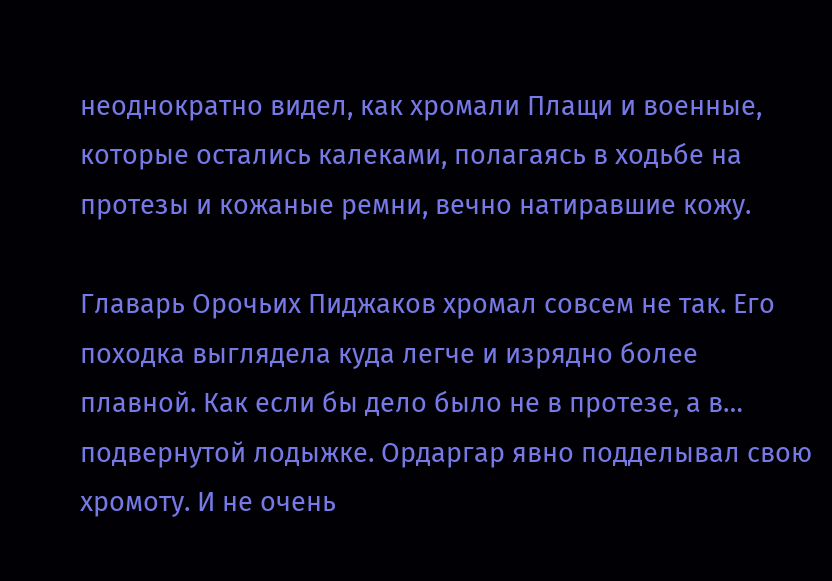неоднократно видел, как хромали Плащи и военные, которые остались калеками, полагаясь в ходьбе на протезы и кожаные ремни, вечно натиравшие кожу.

Главарь Орочьих Пиджаков хромал совсем не так. Его походка выглядела куда легче и изрядно более плавной. Как если бы дело было не в протезе, а в… подвернутой лодыжке. Ордаргар явно подделывал свою хромоту. И не очень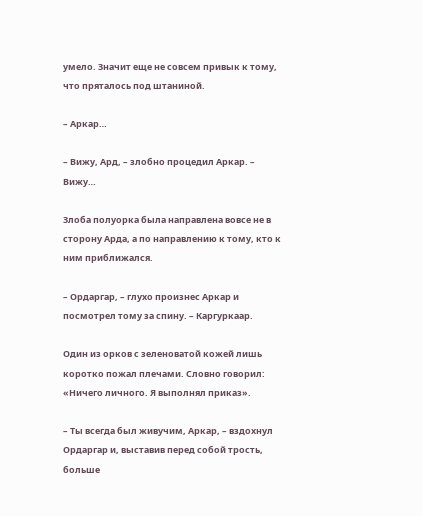умело. Значит еще не совсем привык к тому, что пряталось под штаниной.

– Аркар…

– Вижу, Ард, – злобно процедил Аркар. – Вижу…

Злоба полуорка была направлена вовсе не в сторону Арда, а по направлению к тому, кто к ним приближался.

– Ордаргар, – глухо произнес Аркар и посмотрел тому за спину. – Каргуркаар.

Один из орков с зеленоватой кожей лишь коротко пожал плечами. Словно говорил: «Ничего личного. Я выполнял приказ».

– Ты всегда был живучим, Аркар, – вздохнул Ордаргар и, выставив перед собой трость, больше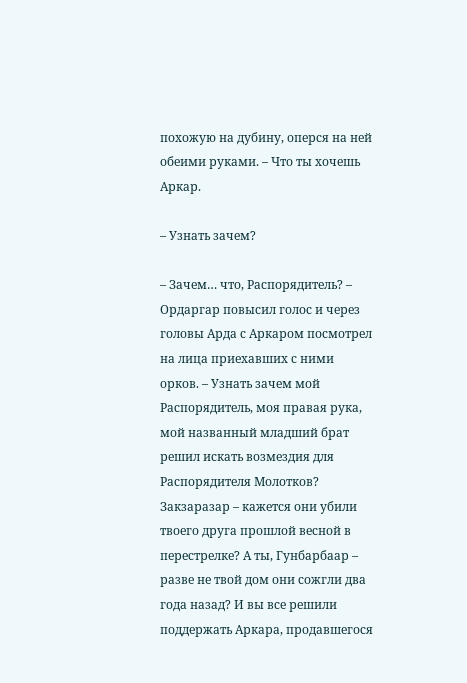похожую на дубину, оперся на ней обеими руками. – Что ты хочешь Аркар.

– Узнать зачем?

– Зачем… что, Распорядитель? – Ордаргар повысил голос и через головы Арда с Аркаром посмотрел на лица приехавших с ними орков. – Узнать зачем мой Распорядитель, моя правая рука, мой названный младший брат решил искать возмездия для Распорядителя Молотков? Закзаразар – кажется они убили твоего друга прошлой весной в перестрелке? А ты, Гунбарбаар – разве не твой дом они сожгли два года назад? И вы все решили поддержать Аркара, продавшегося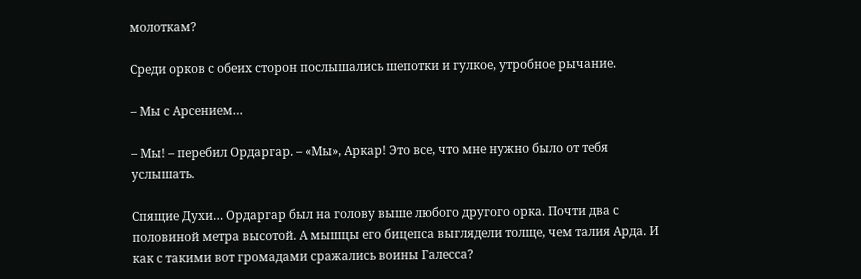молоткам?

Среди орков с обеих сторон послышались шепотки и гулкое, утробное рычание.

– Мы с Арсением…

– Мы! – перебил Ордаргар. – «Мы», Аркар! Это все, что мне нужно было от тебя услышать.

Спящие Духи… Ордаргар был на голову выше любого другого орка. Почти два с половиной метра высотой. А мышцы его бицепса выглядели толще, чем талия Арда. И как с такими вот громадами сражались воины Галесса?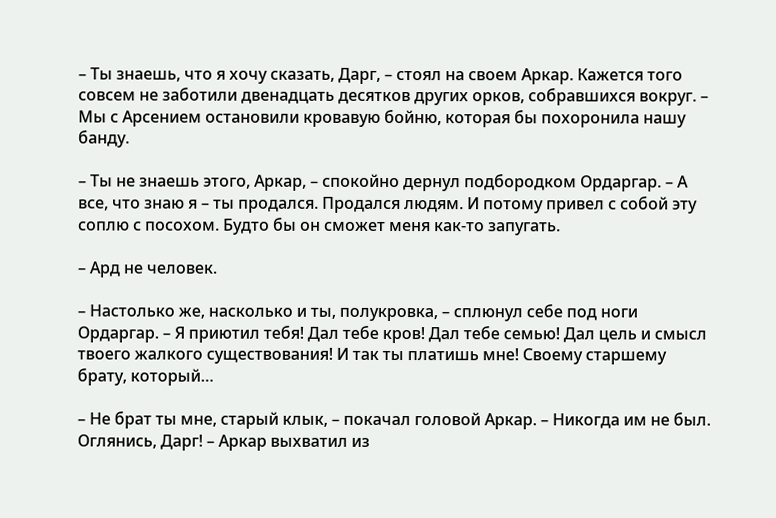– Ты знаешь, что я хочу сказать, Дарг, – стоял на своем Аркар. Кажется того совсем не заботили двенадцать десятков других орков, собравшихся вокруг. – Мы с Арсением остановили кровавую бойню, которая бы похоронила нашу банду.

– Ты не знаешь этого, Аркар, – спокойно дернул подбородком Ордаргар. – А все, что знаю я – ты продался. Продался людям. И потому привел с собой эту соплю с посохом. Будто бы он сможет меня как-то запугать.

– Ард не человек.

– Настолько же, насколько и ты, полукровка, – сплюнул себе под ноги Ордаргар. – Я приютил тебя! Дал тебе кров! Дал тебе семью! Дал цель и смысл твоего жалкого существования! И так ты платишь мне! Своему старшему брату, который…

– Не брат ты мне, старый клык, – покачал головой Аркар. – Никогда им не был. Оглянись, Дарг! – Аркар выхватил из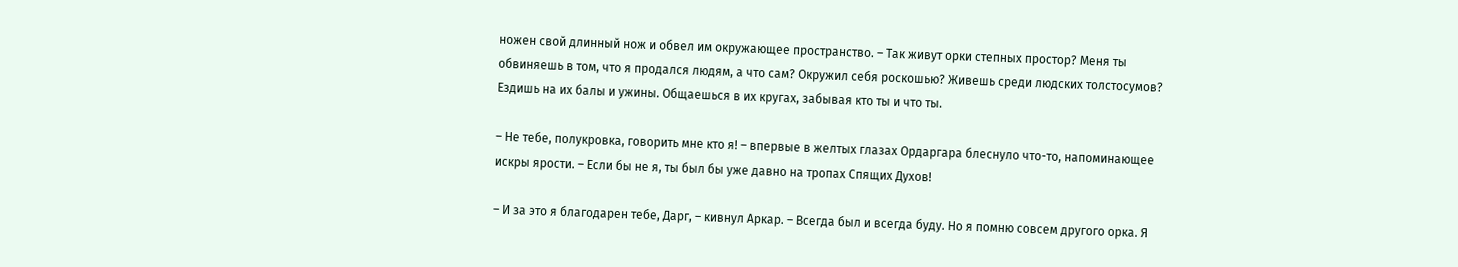ножен свой длинный нож и обвел им окружающее пространство. – Так живут орки степных простор? Меня ты обвиняешь в том, что я продался людям, а что сам? Окружил себя роскошью? Живешь среди людских толстосумов? Ездишь на их балы и ужины. Общаешься в их кругах, забывая кто ты и что ты.

– Не тебе, полукровка, говорить мне кто я! – впервые в желтых глазах Ордаргара блеснуло что-то, напоминающее искры ярости. – Если бы не я, ты был бы уже давно на тропах Спящих Духов!

– И за это я благодарен тебе, Дарг, – кивнул Аркар. – Всегда был и всегда буду. Но я помню совсем другого орка. Я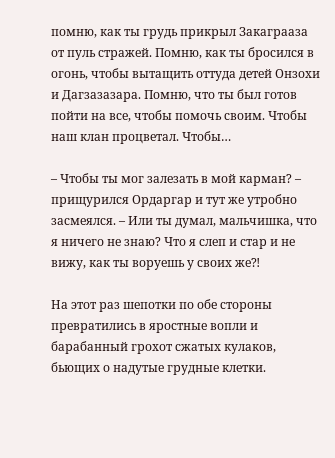помню, как ты грудь прикрыл Закаграаза от пуль стражей. Помню, как ты бросился в огонь, чтобы вытащить оттуда детей Онзохи и Дагзазазара. Помню, что ты был готов пойти на все, чтобы помочь своим. Чтобы наш клан процветал. Чтобы…

– Чтобы ты мог залезать в мой карман? – прищурился Ордаргар и тут же утробно засмеялся. – Или ты думал, мальчишка, что я ничего не знаю? Что я слеп и стар и не вижу, как ты воруешь у своих же⁈

На этот раз шепотки по обе стороны превратились в яростные вопли и барабанный грохот сжатых кулаков, бьющих о надутые грудные клетки.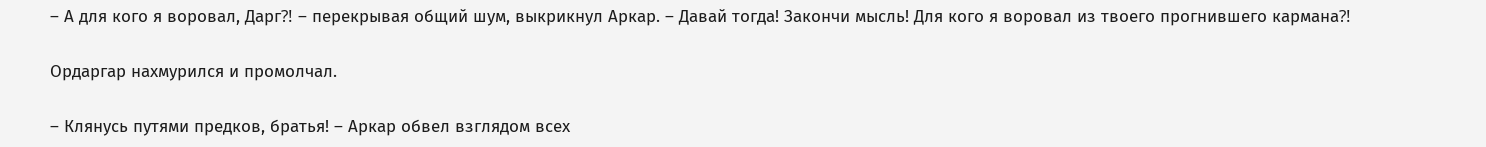– А для кого я воровал, Дарг⁈ – перекрывая общий шум, выкрикнул Аркар. – Давай тогда! Закончи мысль! Для кого я воровал из твоего прогнившего кармана⁈

Ордаргар нахмурился и промолчал.

– Клянусь путями предков, братья! – Аркар обвел взглядом всех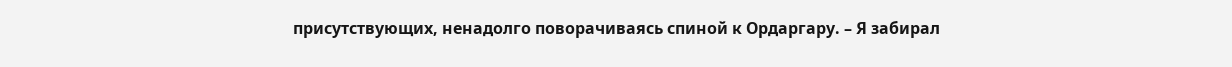присутствующих, ненадолго поворачиваясь спиной к Ордаргару. – Я забирал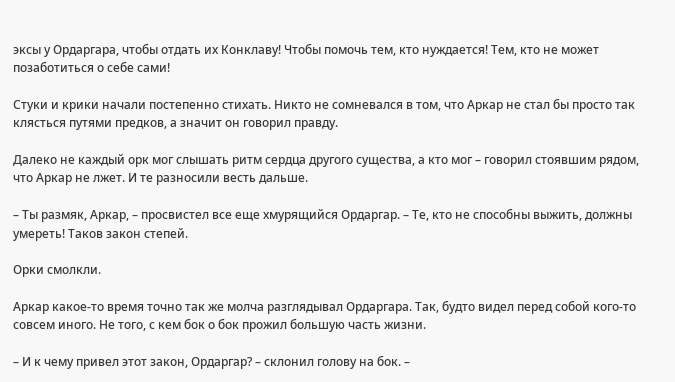эксы у Ордаргара, чтобы отдать их Конклаву! Чтобы помочь тем, кто нуждается! Тем, кто не может позаботиться о себе сами!

Стуки и крики начали постепенно стихать. Никто не сомневался в том, что Аркар не стал бы просто так клясться путями предков, а значит он говорил правду.

Далеко не каждый орк мог слышать ритм сердца другого существа, а кто мог – говорил стоявшим рядом, что Аркар не лжет. И те разносили весть дальше.

– Ты размяк, Аркар, – просвистел все еще хмурящийся Ордаргар. – Те, кто не способны выжить, должны умереть! Таков закон степей.

Орки смолкли.

Аркар какое-то время точно так же молча разглядывал Ордаргара. Так, будто видел перед собой кого-то совсем иного. Не того, с кем бок о бок прожил большую часть жизни.

– И к чему привел этот закон, Ордаргар? – склонил голову на бок. –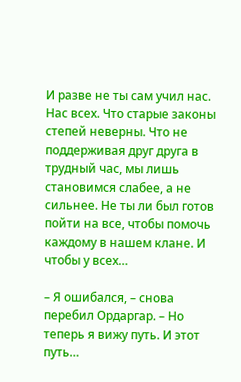И разве не ты сам учил нас. Нас всех. Что старые законы степей неверны. Что не поддерживая друг друга в трудный час, мы лишь становимся слабее, а не сильнее. Не ты ли был готов пойти на все, чтобы помочь каждому в нашем клане. И чтобы у всех…

– Я ошибался, – снова перебил Ордаргар. – Но теперь я вижу путь. И этот путь…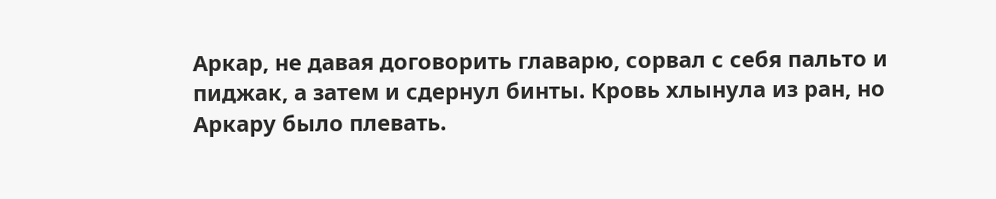Аркар, не давая договорить главарю, сорвал с себя пальто и пиджак, а затем и сдернул бинты. Кровь хлынула из ран, но Аркару было плевать.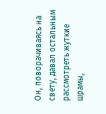Он, поворачиваясь на свету, давал остальным рассмотреть жуткие шрамы,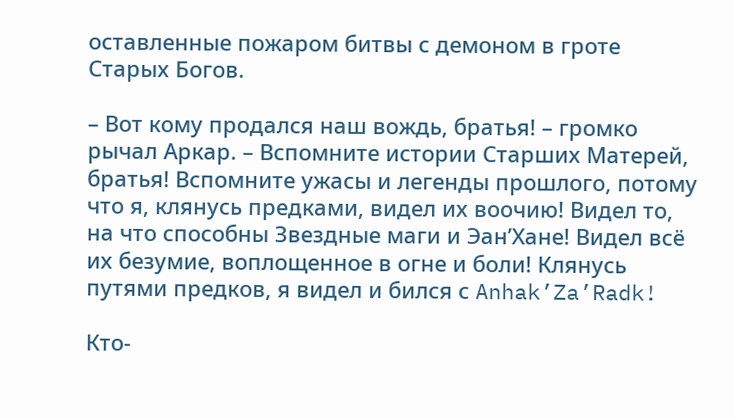оставленные пожаром битвы с демоном в гроте Старых Богов.

– Вот кому продался наш вождь, братья! – громко рычал Аркар. – Вспомните истории Старших Матерей, братья! Вспомните ужасы и легенды прошлого, потому что я, клянусь предками, видел их воочию! Видел то, на что способны Звездные маги и Эан’Хане! Видел всё их безумие, воплощенное в огне и боли! Клянусь путями предков, я видел и бился с Anhak’Za’Radk!

Кто-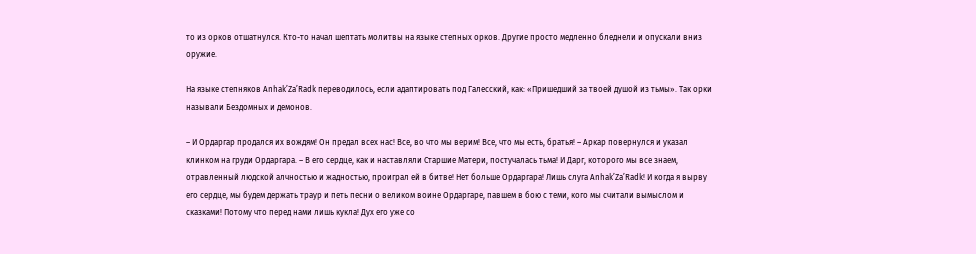то из орков отшатнулся. Кто-то начал шептать молитвы на языке степных орков. Другие просто медленно бледнели и опускали вниз оружие.

На языке степняков Anhak’Za’Radk переводилось, если адаптировать под Галесский, как: «Пришедший за твоей душой из тьмы». Так орки называли Бездомных и демонов.

– И Ордаргар продался их вождям! Он предал всех нас! Все, во что мы верим! Все, что мы есть, братья! – Аркар повернулся и указал клинком на груди Ордаргара. – В его сердце, как и наставляли Старшие Матери, постучалась тьма! И Дарг, которого мы все знаем, отравленный людской алчностью и жадностью, проиграл ей в битве! Нет больше Ордаргара! Лишь слуга Anhak’Za’Radk! И когда я вырву его сердце, мы будем держать траур и петь песни о великом воине Ордаргаре, павшем в бою с теми, кого мы считали вымыслом и сказками! Потому что перед нами лишь кукла! Дух его уже со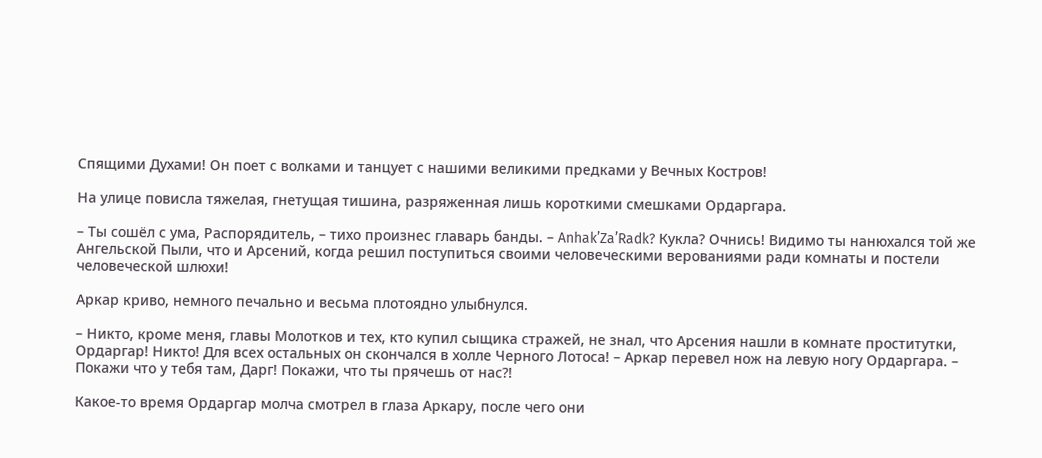Спящими Духами! Он поет с волками и танцует с нашими великими предками у Вечных Костров!

На улице повисла тяжелая, гнетущая тишина, разряженная лишь короткими смешками Ордаргара.

– Ты сошёл с ума, Распорядитель, – тихо произнес главарь банды. – Anhak’Za’Radk? Кукла? Очнись! Видимо ты нанюхался той же Ангельской Пыли, что и Арсений, когда решил поступиться своими человеческими верованиями ради комнаты и постели человеческой шлюхи!

Аркар криво, немного печально и весьма плотоядно улыбнулся.

– Никто, кроме меня, главы Молотков и тех, кто купил сыщика стражей, не знал, что Арсения нашли в комнате проститутки, Ордаргар! Никто! Для всех остальных он скончался в холле Черного Лотоса! – Аркар перевел нож на левую ногу Ордаргара. – Покажи что у тебя там, Дарг! Покажи, что ты прячешь от нас⁈

Какое-то время Ордаргар молча смотрел в глаза Аркару, после чего они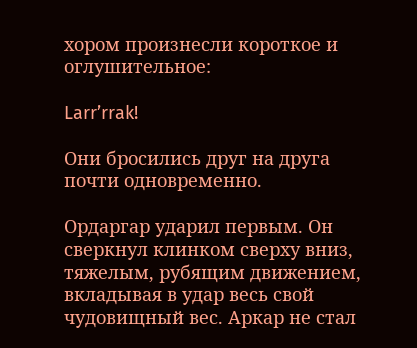хором произнесли короткое и оглушительное:

Larr’rrak!

Они бросились друг на друга почти одновременно.

Ордаргар ударил первым. Он сверкнул клинком сверху вниз, тяжелым, рубящим движением, вкладывая в удар весь свой чудовищный вес. Аркар не стал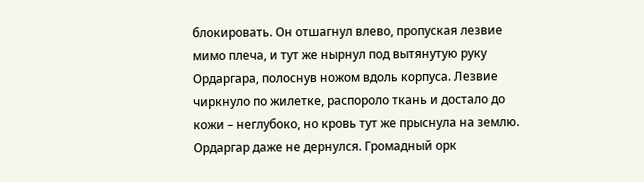блокировать. Он отшагнул влево, пропуская лезвие мимо плеча, и тут же нырнул под вытянутую руку Ордаргара, полоснув ножом вдоль корпуса. Лезвие чиркнуло по жилетке, распороло ткань и достало до кожи – неглубоко, но кровь тут же прыснула на землю. Ордаргар даже не дернулся. Громадный орк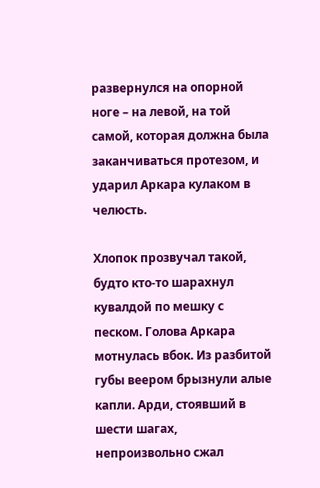развернулся на опорной ноге – на левой, на той самой, которая должна была заканчиваться протезом, и ударил Аркара кулаком в челюсть.

Хлопок прозвучал такой, будто кто-то шарахнул кувалдой по мешку с песком. Голова Аркара мотнулась вбок. Из разбитой губы веером брызнули алые капли. Арди, стоявший в шести шагах, непроизвольно сжал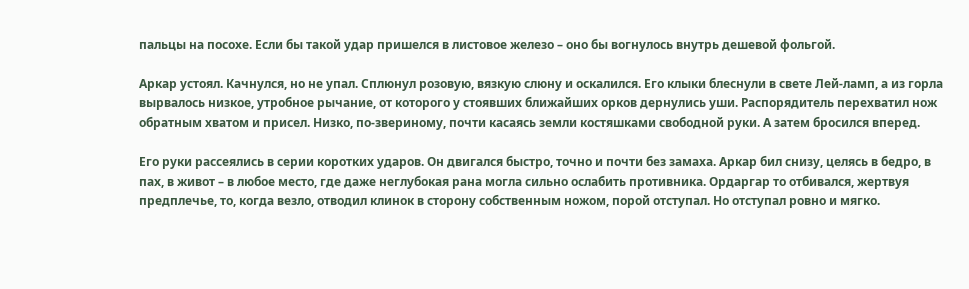пальцы на посохе. Если бы такой удар пришелся в листовое железо – оно бы вогнулось внутрь дешевой фольгой.

Аркар устоял. Качнулся, но не упал. Сплюнул розовую, вязкую слюну и оскалился. Его клыки блеснули в свете Лей-ламп, а из горла вырвалось низкое, утробное рычание, от которого у стоявших ближайших орков дернулись уши. Распорядитель перехватил нож обратным хватом и присел. Низко, по-звериному, почти касаясь земли костяшками свободной руки. А затем бросился вперед.

Его руки рассеялись в серии коротких ударов. Он двигался быстро, точно и почти без замаха. Аркар бил снизу, целясь в бедро, в пах, в живот – в любое место, где даже неглубокая рана могла сильно ослабить противника. Ордаргар то отбивался, жертвуя предплечье, то, когда везло, отводил клинок в сторону собственным ножом, порой отступал. Но отступал ровно и мягко.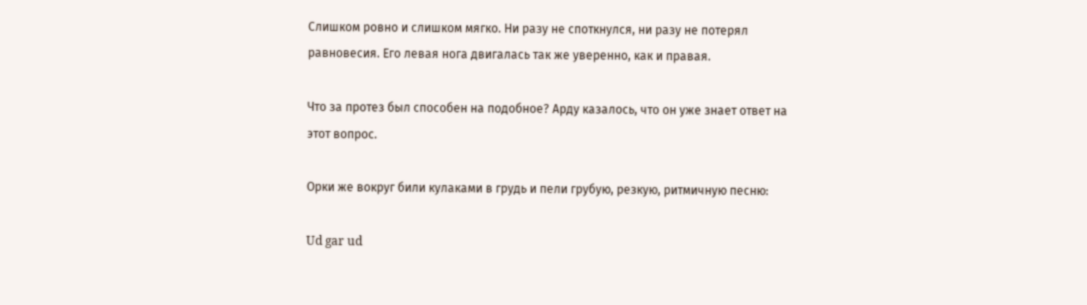Слишком ровно и слишком мягко. Ни разу не споткнулся, ни разу не потерял равновесия. Его левая нога двигалась так же уверенно, как и правая.

Что за протез был способен на подобное? Арду казалось, что он уже знает ответ на этот вопрос.

Орки же вокруг били кулаками в грудь и пели грубую, резкую, ритмичную песню:

Ud gar ud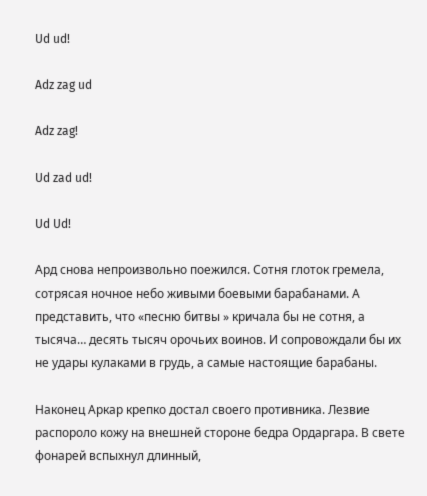Ud ud!

Adz zag ud

Adz zag!

Ud zad ud!

Ud Ud!

Ард снова непроизвольно поежился. Сотня глоток гремела, сотрясая ночное небо живыми боевыми барабанами. А представить, что «песню битвы » кричала бы не сотня, а тысяча… десять тысяч орочьих воинов. И сопровождали бы их не удары кулаками в грудь, а самые настоящие барабаны.

Наконец Аркар крепко достал своего противника. Лезвие распороло кожу на внешней стороне бедра Ордаргара. В свете фонарей вспыхнул длинный,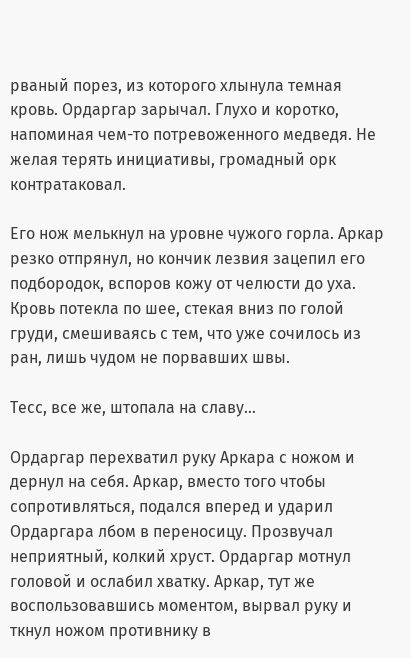рваный порез, из которого хлынула темная кровь. Ордаргар зарычал. Глухо и коротко, напоминая чем-то потревоженного медведя. Не желая терять инициативы, громадный орк контратаковал.

Его нож мелькнул на уровне чужого горла. Аркар резко отпрянул, но кончик лезвия зацепил его подбородок, вспоров кожу от челюсти до уха. Кровь потекла по шее, стекая вниз по голой груди, смешиваясь с тем, что уже сочилось из ран, лишь чудом не порвавших швы.

Тесс, все же, штопала на славу…

Ордаргар перехватил руку Аркара с ножом и дернул на себя. Аркар, вместо того чтобы сопротивляться, подался вперед и ударил Ордаргара лбом в переносицу. Прозвучал неприятный, колкий хруст. Ордаргар мотнул головой и ослабил хватку. Аркар, тут же воспользовавшись моментом, вырвал руку и ткнул ножом противнику в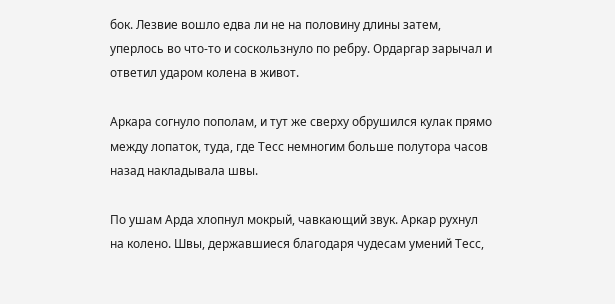бок. Лезвие вошло едва ли не на половину длины затем, уперлось во что-то и соскользнуло по ребру. Ордаргар зарычал и ответил ударом колена в живот.

Аркара согнуло пополам, и тут же сверху обрушился кулак прямо между лопаток, туда, где Тесс немногим больше полутора часов назад накладывала швы.

По ушам Арда хлопнул мокрый, чавкающий звук. Аркар рухнул на колено. Швы, державшиеся благодаря чудесам умений Тесс,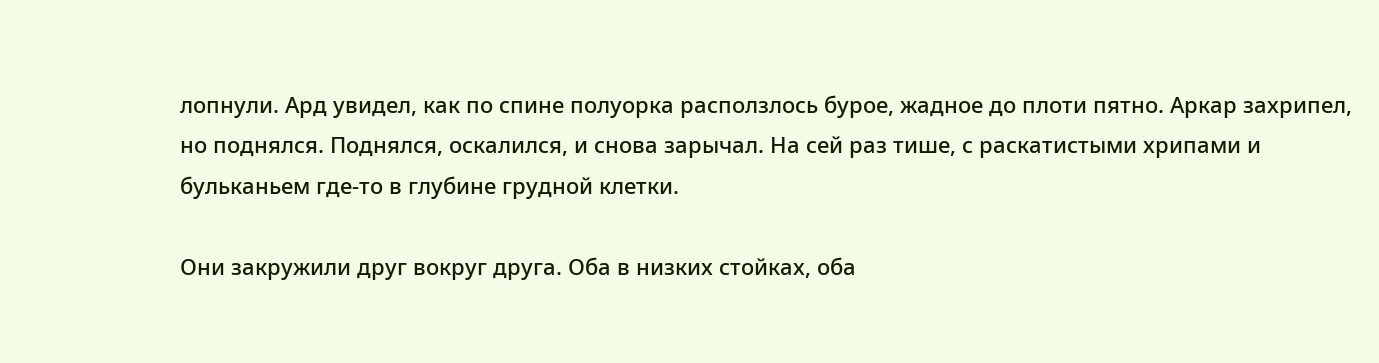лопнули. Ард увидел, как по спине полуорка расползлось бурое, жадное до плоти пятно. Аркар захрипел, но поднялся. Поднялся, оскалился, и снова зарычал. На сей раз тише, с раскатистыми хрипами и бульканьем где-то в глубине грудной клетки.

Они закружили друг вокруг друга. Оба в низких стойках, оба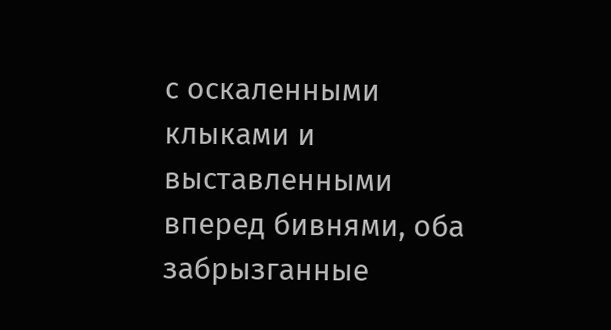с оскаленными клыками и выставленными вперед бивнями, оба забрызганные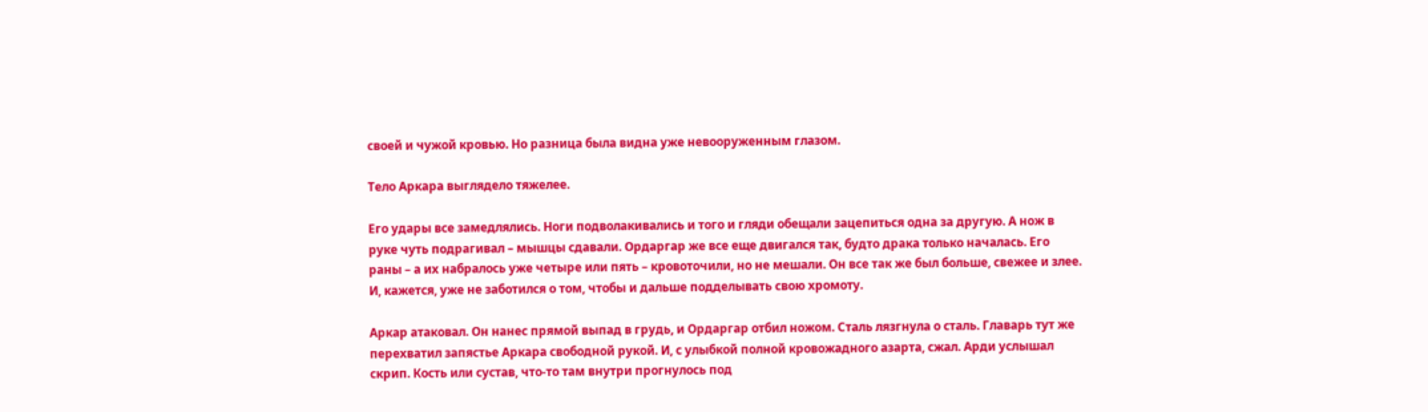своей и чужой кровью. Но разница была видна уже невооруженным глазом.

Тело Аркара выглядело тяжелее.

Его удары все замедлялись. Ноги подволакивались и того и гляди обещали зацепиться одна за другую. А нож в руке чуть подрагивал – мышцы сдавали. Ордаргар же все еще двигался так, будто драка только началась. Его раны – а их набралось уже четыре или пять – кровоточили, но не мешали. Он все так же был больше, свежее и злее. И, кажется, уже не заботился о том, чтобы и дальше подделывать свою хромоту.

Аркар атаковал. Он нанес прямой выпад в грудь, и Ордаргар отбил ножом. Сталь лязгнула о сталь. Главарь тут же перехватил запястье Аркара свободной рукой. И, с улыбкой полной кровожадного азарта, сжал. Арди услышал скрип. Кость или сустав, что-то там внутри прогнулось под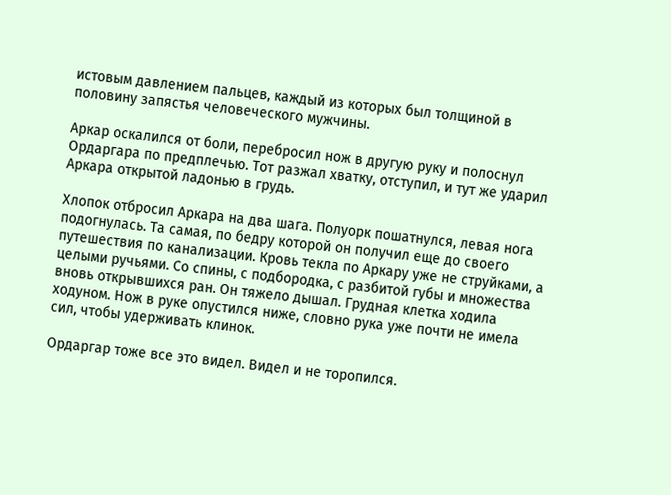истовым давлением пальцев, каждый из которых был толщиной в половину запястья человеческого мужчины.

Аркар оскалился от боли, перебросил нож в другую руку и полоснул Ордаргара по предплечью. Тот разжал хватку, отступил, и тут же ударил Аркара открытой ладонью в грудь.

Хлопок отбросил Аркара на два шага. Полуорк пошатнулся, левая нога подогнулась. Та самая, по бедру которой он получил еще до своего путешествия по канализации. Кровь текла по Аркару уже не струйками, а целыми ручьями. Со спины, с подбородка, с разбитой губы и множества вновь открывшихся ран. Он тяжело дышал. Грудная клетка ходила ходуном. Нож в руке опустился ниже, словно рука уже почти не имела сил, чтобы удерживать клинок.

Ордаргар тоже все это видел. Видел и не торопился.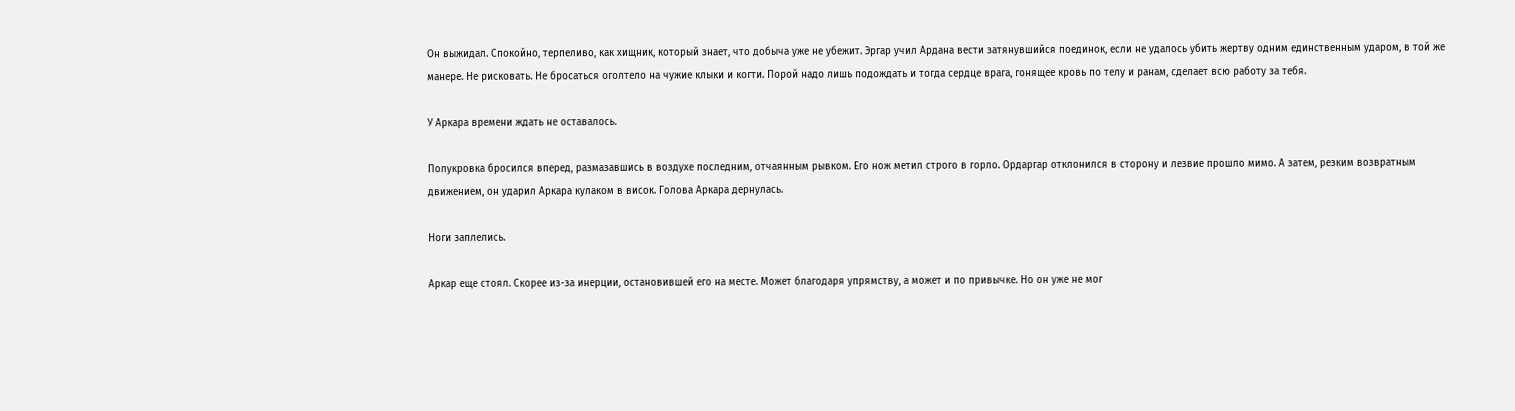Он выжидал. Спокойно, терпеливо, как хищник, который знает, что добыча уже не убежит. Эргар учил Ардана вести затянувшийся поединок, если не удалось убить жертву одним единственным ударом, в той же манере. Не рисковать. Не бросаться оголтело на чужие клыки и когти. Порой надо лишь подождать и тогда сердце врага, гонящее кровь по телу и ранам, сделает всю работу за тебя.

У Аркара времени ждать не оставалось.

Полукровка бросился вперед, размазавшись в воздухе последним, отчаянным рывком. Его нож метил строго в горло. Ордаргар отклонился в сторону и лезвие прошло мимо. А затем, резким возвратным движением, он ударил Аркара кулаком в висок. Голова Аркара дернулась.

Ноги заплелись.

Аркар еще стоял. Скорее из-за инерции, остановившей его на месте. Может благодаря упрямству, а может и по привычке. Но он уже не мог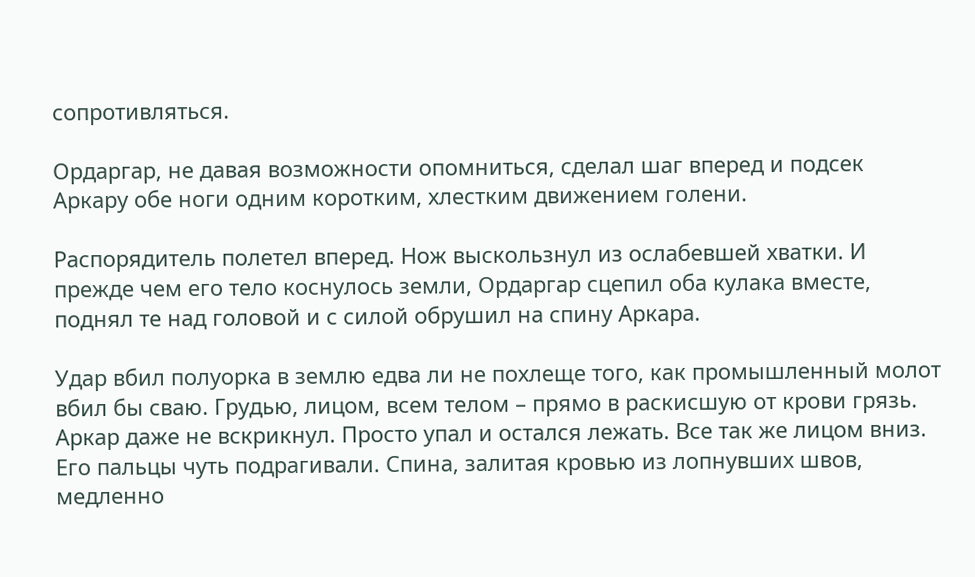сопротивляться.

Ордаргар, не давая возможности опомниться, сделал шаг вперед и подсек Аркару обе ноги одним коротким, хлестким движением голени.

Распорядитель полетел вперед. Нож выскользнул из ослабевшей хватки. И прежде чем его тело коснулось земли, Ордаргар сцепил оба кулака вместе, поднял те над головой и с силой обрушил на спину Аркара.

Удар вбил полуорка в землю едва ли не похлеще того, как промышленный молот вбил бы сваю. Грудью, лицом, всем телом – прямо в раскисшую от крови грязь. Аркар даже не вскрикнул. Просто упал и остался лежать. Все так же лицом вниз. Его пальцы чуть подрагивали. Спина, залитая кровью из лопнувших швов, медленно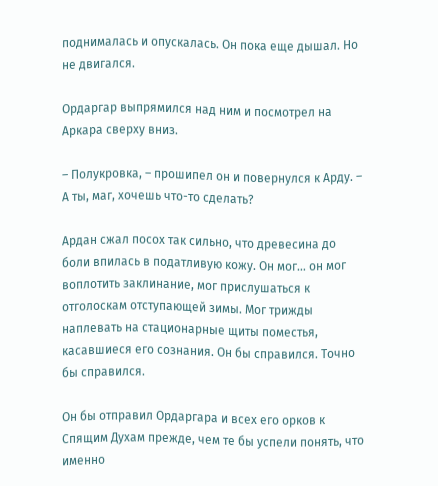поднималась и опускалась. Он пока еще дышал. Но не двигался.

Ордаргар выпрямился над ним и посмотрел на Аркара сверху вниз.

– Полукровка, – прошипел он и повернулся к Арду. – А ты, маг, хочешь что-то сделать?

Ардан сжал посох так сильно, что древесина до боли впилась в податливую кожу. Он мог… он мог воплотить заклинание, мог прислушаться к отголоскам отступающей зимы. Мог трижды наплевать на стационарные щиты поместья, касавшиеся его сознания. Он бы справился. Точно бы справился.

Он бы отправил Ордаргара и всех его орков к Спящим Духам прежде, чем те бы успели понять, что именно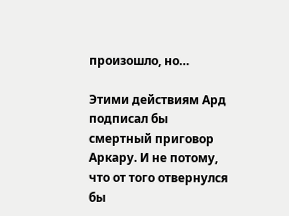произошло, но…

Этими действиям Ард подписал бы смертный приговор Аркару. И не потому, что от того отвернулся бы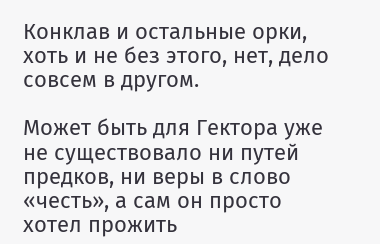Конклав и остальные орки, хоть и не без этого, нет, дело совсем в другом.

Может быть для Гектора уже не существовало ни путей предков, ни веры в слово «честь», а сам он просто хотел прожить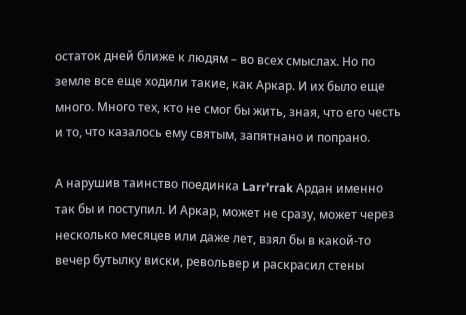остаток дней ближе к людям – во всех смыслах. Но по земле все еще ходили такие, как Аркар. И их было еще много. Много тех, кто не смог бы жить, зная, что его честь и то, что казалось ему святым, запятнано и попрано.

А нарушив таинство поединка Larr’rrak Ардан именно так бы и поступил. И Аркар, может не сразу, может через несколько месяцев или даже лет, взял бы в какой-то вечер бутылку виски, револьвер и раскрасил стены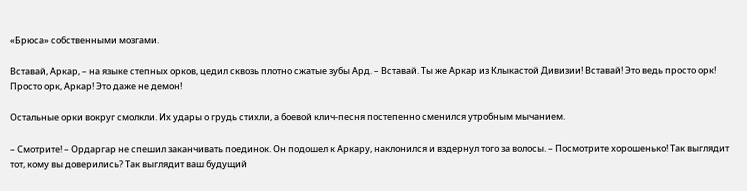«Брюса» собственными мозгами.

Вставай, Аркар, – на языке степных орков, цедил сквозь плотно сжатые зубы Ард. – Вставай. Ты же Аркар из Клыкастой Дивизии! Вставай! Это ведь просто орк! Просто орк, Аркар! Это даже не демон!

Остальные орки вокруг смолкли. Их удары о грудь стихли, а боевой клич-песня постепенно сменился утробным мычанием.

– Смотрите! – Ордаргар не спешил заканчивать поединок. Он подошел к Аркару, наклонился и вздернул того за волосы. – Посмотрите хорошенько! Так выглядит тот, кому вы доверились? Так выглядит ваш будущий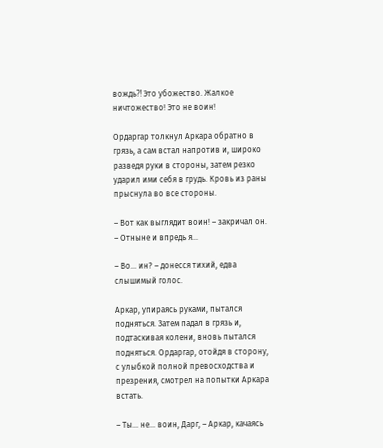вождь⁈ Это убожество. Жалкое ничтожество! Это не воин!

Ордаргар толкнул Аркара обратно в грязь, а сам встал напротив и, широко разведя руки в стороны, затем резко ударил ими себя в грудь. Кровь из раны прыснула во все стороны.

– Вот как выглядит воин! – закричал он. – Отныне и впредь я…

– Во… ин? – донесся тихий, едва слышимый голос.

Аркар, упираясь руками, пытался подняться. Затем падал в грязь и, подтаскивая колени, вновь пытался подняться. Ордаргар, отойдя в сторону, с улыбкой полной превосходства и презрения, смотрел на попытки Аркара встать.

– Ты… не… воин, Дарг, – Аркар, качаясь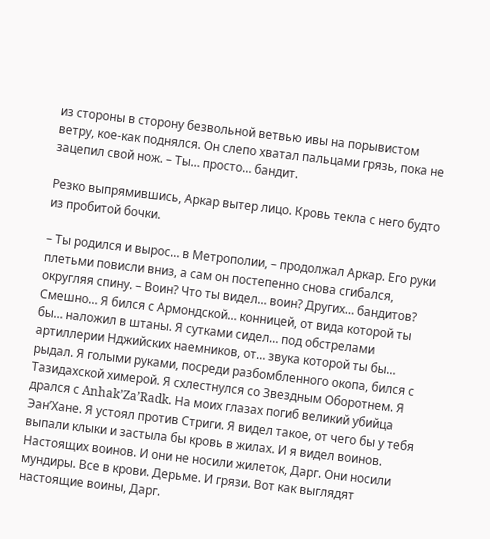из стороны в сторону безвольной ветвью ивы на порывистом ветру, кое-как поднялся. Он слепо хватал пальцами грязь, пока не зацепил свой нож. – Ты… просто… бандит.

Резко выпрямившись, Аркар вытер лицо. Кровь текла с него будто из пробитой бочки.

– Ты родился и вырос… в Метрополии, – продолжал Аркар. Его руки плетьми повисли вниз, а сам он постепенно снова сгибался, округляя спину. – Воин? Что ты видел… воин? Других… бандитов? Смешно… Я бился с Армондской… конницей, от вида которой ты бы… наложил в штаны. Я сутками сидел… под обстрелами артиллерии Нджийских наемников, от… звука которой ты бы… рыдал. Я голыми руками, посреди разбомбленного окопа, бился с Тазидахской химерой. Я схлестнулся со Звездным Оборотнем. Я дрался с Anhak’Za’Radk. На моих глазах погиб великий убийца Эан’Хане. Я устоял против Стриги. Я видел такое, от чего бы у тебя выпали клыки и застыла бы кровь в жилах. И я видел воинов. Настоящих воинов. И они не носили жилеток, Дарг. Они носили мундиры. Все в крови. Дерьме. И грязи. Вот как выглядят настоящие воины, Дарг.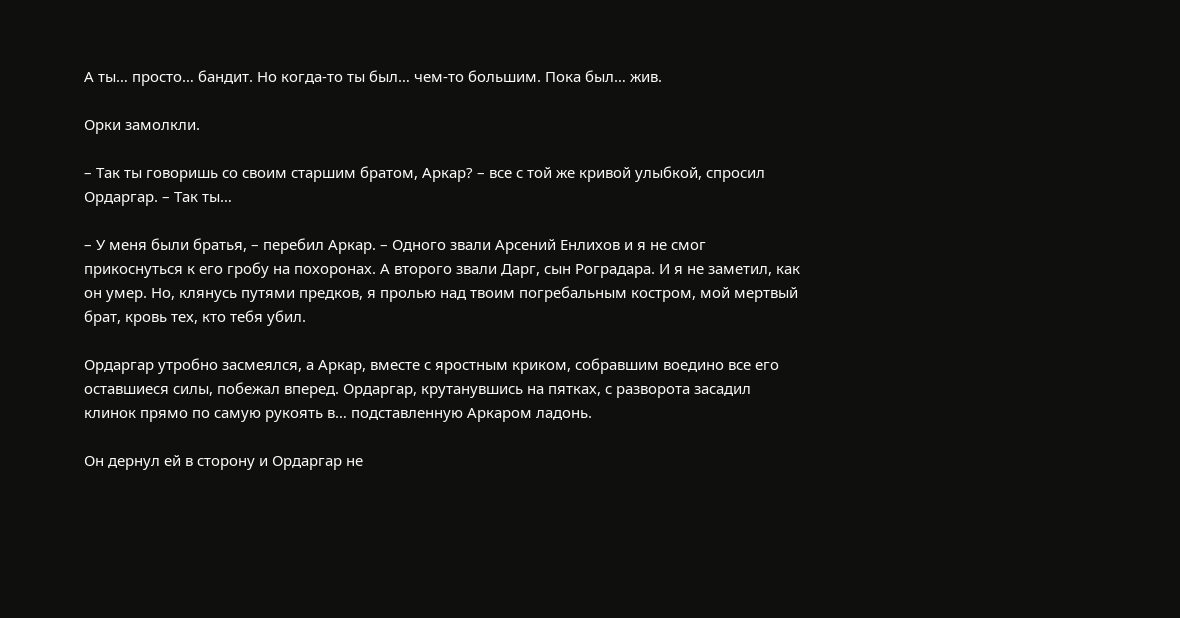А ты… просто… бандит. Но когда-то ты был… чем-то большим. Пока был… жив.

Орки замолкли.

– Так ты говоришь со своим старшим братом, Аркар? – все с той же кривой улыбкой, спросил Ордаргар. – Так ты…

– У меня были братья, – перебил Аркар. – Одного звали Арсений Енлихов и я не смог прикоснуться к его гробу на похоронах. А второго звали Дарг, сын Роградара. И я не заметил, как он умер. Но, клянусь путями предков, я пролью над твоим погребальным костром, мой мертвый брат, кровь тех, кто тебя убил.

Ордаргар утробно засмеялся, а Аркар, вместе с яростным криком, собравшим воедино все его оставшиеся силы, побежал вперед. Ордаргар, крутанувшись на пятках, с разворота засадил клинок прямо по самую рукоять в… подставленную Аркаром ладонь.

Он дернул ей в сторону и Ордаргар не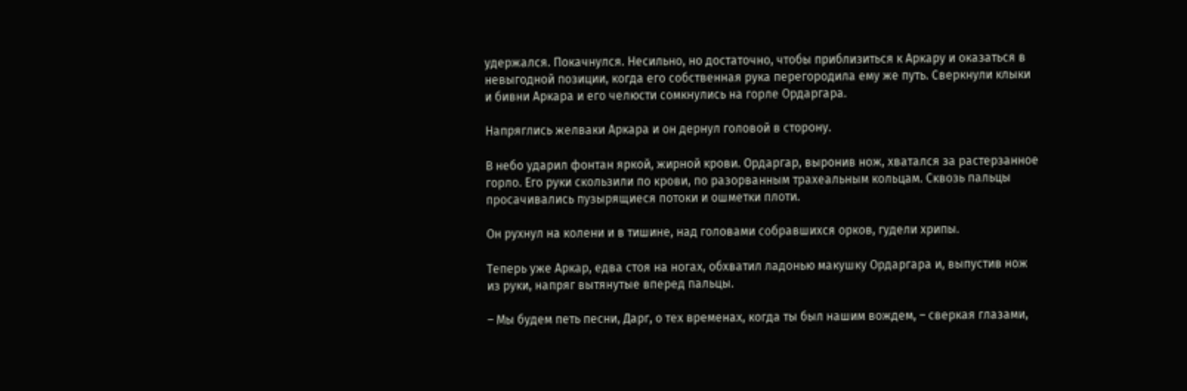удержался. Покачнулся. Несильно, но достаточно, чтобы приблизиться к Аркару и оказаться в невыгодной позиции, когда его собственная рука перегородила ему же путь. Сверкнули клыки и бивни Аркара и его челюсти сомкнулись на горле Ордаргара.

Напряглись желваки Аркара и он дернул головой в сторону.

В небо ударил фонтан яркой, жирной крови. Ордаргар, выронив нож, хватался за растерзанное горло. Его руки скользили по крови, по разорванным трахеальным кольцам. Сквозь пальцы просачивались пузырящиеся потоки и ошметки плоти.

Он рухнул на колени и в тишине, над головами собравшихся орков, гудели хрипы.

Теперь уже Аркар, едва стоя на ногах, обхватил ладонью макушку Ордаргара и, выпустив нож из руки, напряг вытянутые вперед пальцы.

– Мы будем петь песни, Дарг, о тех временах, когда ты был нашим вождем, – сверкая глазами,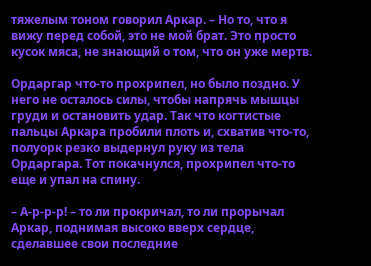тяжелым тоном говорил Аркар. – Но то, что я вижу перед собой, это не мой брат. Это просто кусок мяса, не знающий о том, что он уже мертв.

Ордаргар что-то прохрипел, но было поздно. У него не осталось силы, чтобы напрячь мышцы груди и остановить удар. Так что когтистые пальцы Аркара пробили плоть и, схватив что-то, полуорк резко выдернул руку из тела Ордаргара. Тот покачнулся, прохрипел что-то еще и упал на спину.

– А-р-р-р! – то ли прокричал, то ли прорычал Аркар, поднимая высоко вверх сердце, сделавшее свои последние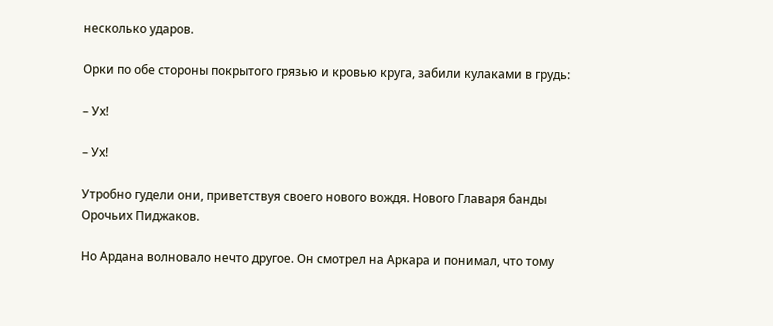несколько ударов.

Орки по обе стороны покрытого грязью и кровью круга, забили кулаками в грудь:

– Ух!

– Ух!

Утробно гудели они, приветствуя своего нового вождя. Нового Главаря банды Орочьих Пиджаков.

Но Ардана волновало нечто другое. Он смотрел на Аркара и понимал, что тому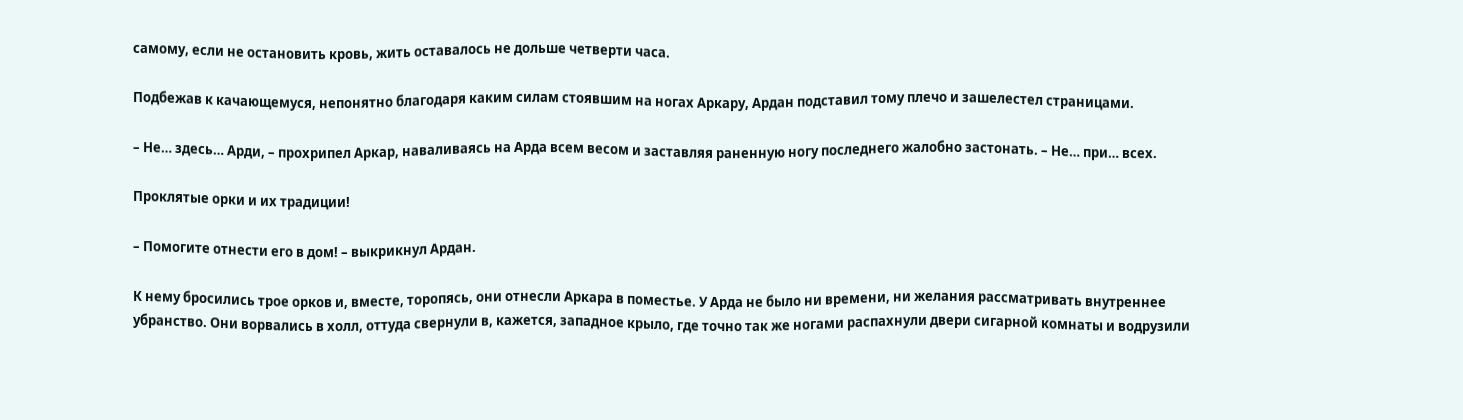самому, если не остановить кровь, жить оставалось не дольше четверти часа.

Подбежав к качающемуся, непонятно благодаря каким силам стоявшим на ногах Аркару, Ардан подставил тому плечо и зашелестел страницами.

– Не… здесь… Арди, – прохрипел Аркар, наваливаясь на Арда всем весом и заставляя раненную ногу последнего жалобно застонать. – Не… при… всех.

Проклятые орки и их традиции!

– Помогите отнести его в дом! – выкрикнул Ардан.

К нему бросились трое орков и, вместе, торопясь, они отнесли Аркара в поместье. У Арда не было ни времени, ни желания рассматривать внутреннее убранство. Они ворвались в холл, оттуда свернули в, кажется, западное крыло, где точно так же ногами распахнули двери сигарной комнаты и водрузили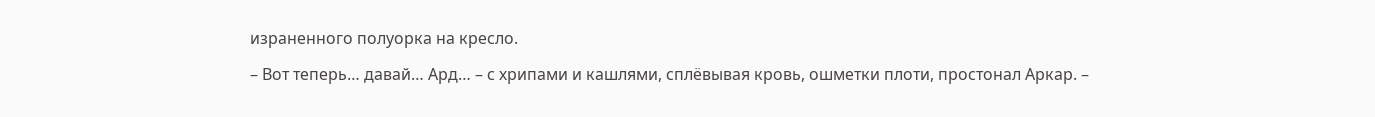израненного полуорка на кресло.

– Вот теперь… давай… Ард… – с хрипами и кашлями, сплёвывая кровь, ошметки плоти, простонал Аркар. –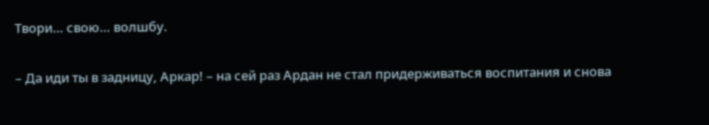Твори… свою… волшбу.

– Да иди ты в задницу, Аркар! – на сей раз Ардан не стал придерживаться воспитания и снова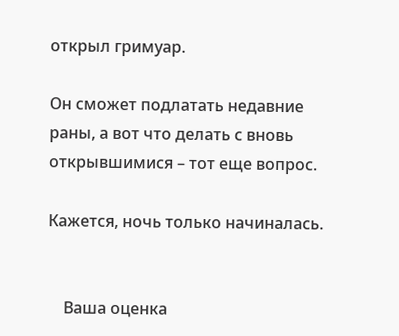открыл гримуар.

Он сможет подлатать недавние раны, а вот что делать с вновь открывшимися – тот еще вопрос.

Кажется, ночь только начиналась.


    Ваша оценка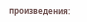произведения: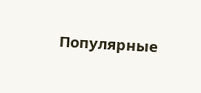Популярные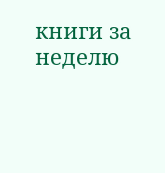книги за неделю